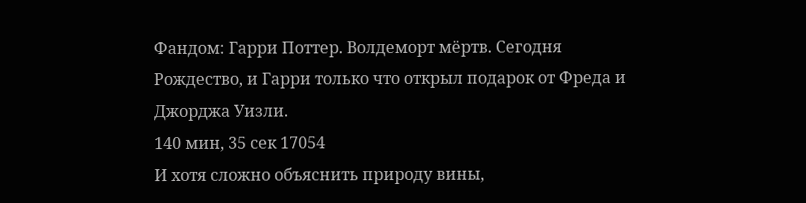Фандом: Гарри Поттер. Волдеморт мёртв. Сегодня Рождество, и Гарри только что открыл подарок от Фреда и Джорджа Уизли.
140 мин, 35 сек 17054
И хотя сложно объяснить природу вины,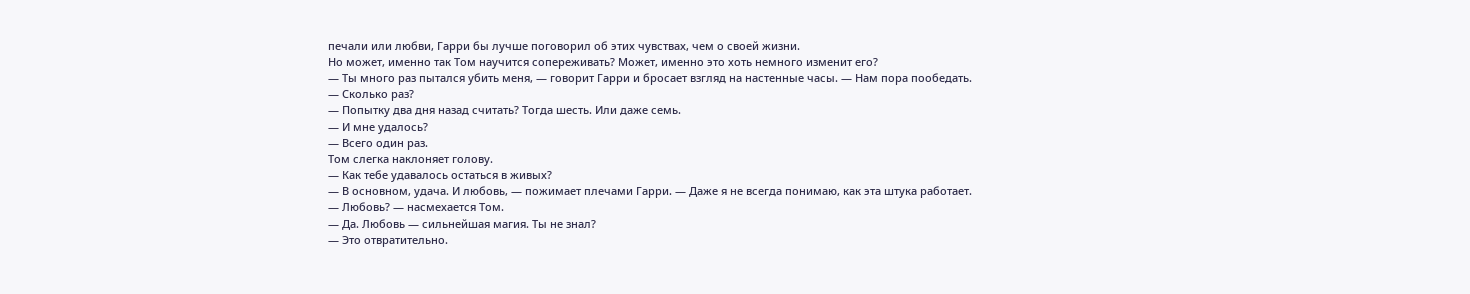печали или любви, Гарри бы лучше поговорил об этих чувствах, чем о своей жизни.
Но может, именно так Том научится сопереживать? Может, именно это хоть немного изменит его?
— Ты много раз пытался убить меня, — говорит Гарри и бросает взгляд на настенные часы. — Нам пора пообедать.
— Сколько раз?
— Попытку два дня назад считать? Тогда шесть. Или даже семь.
— И мне удалось?
— Всего один раз.
Том слегка наклоняет голову.
— Как тебе удавалось остаться в живых?
— В основном, удача. И любовь, — пожимает плечами Гарри. — Даже я не всегда понимаю, как эта штука работает.
— Любовь? — насмехается Том.
— Да. Любовь — сильнейшая магия. Ты не знал?
— Это отвратительно.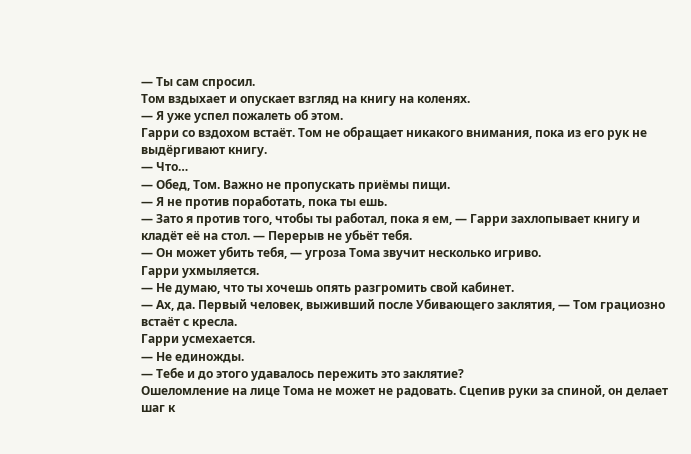— Ты сам спросил.
Том вздыхает и опускает взгляд на книгу на коленях.
— Я уже успел пожалеть об этом.
Гарри со вздохом встаёт. Том не обращает никакого внимания, пока из его рук не выдёргивают книгу.
— Что…
— Обед, Том. Важно не пропускать приёмы пищи.
— Я не против поработать, пока ты ешь.
— Зато я против того, чтобы ты работал, пока я ем, — Гарри захлопывает книгу и кладёт её на стол. — Перерыв не убьёт тебя.
— Он может убить тебя, — угроза Тома звучит несколько игриво.
Гарри ухмыляется.
— Не думаю, что ты хочешь опять разгромить свой кабинет.
— Ах, да. Первый человек, выживший после Убивающего заклятия, — Том грациозно встаёт с кресла.
Гарри усмехается.
— Не единожды.
— Тебе и до этого удавалось пережить это заклятие?
Ошеломление на лице Тома не может не радовать. Сцепив руки за спиной, он делает шаг к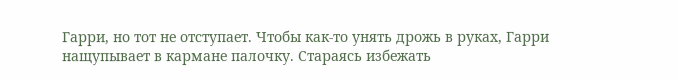Гарри, но тот не отступает. Чтобы как-то унять дрожь в руках, Гарри нащупывает в кармане палочку. Стараясь избежать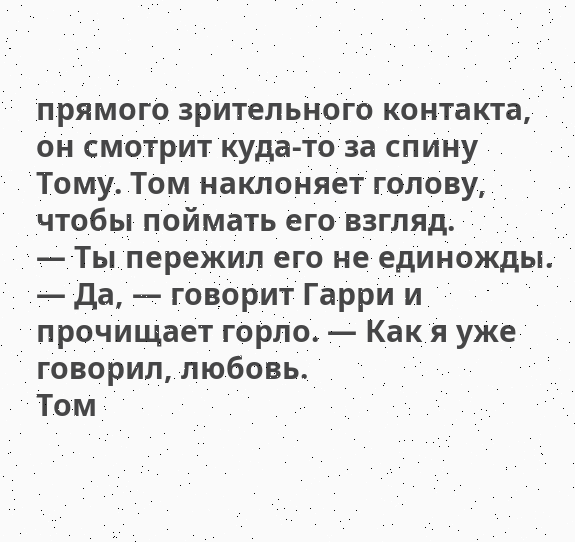прямого зрительного контакта, он смотрит куда-то за спину Тому. Том наклоняет голову, чтобы поймать его взгляд.
— Ты пережил его не единожды.
— Да, — говорит Гарри и прочищает горло. — Как я уже говорил, любовь.
Том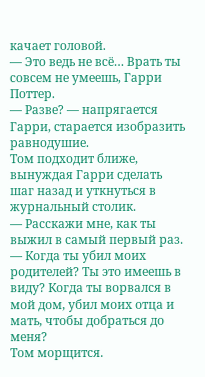качает головой.
— Это ведь не всё… Врать ты совсем не умеешь, Гарри Поттер.
— Разве? — напрягается Гарри, старается изобразить равнодушие.
Том подходит ближе, вынуждая Гарри сделать шаг назад и уткнуться в журнальный столик.
— Расскажи мне, как ты выжил в самый первый раз.
— Когда ты убил моих родителей? Ты это имеешь в виду? Когда ты ворвался в мой дом, убил моих отца и мать, чтобы добраться до меня?
Том морщится.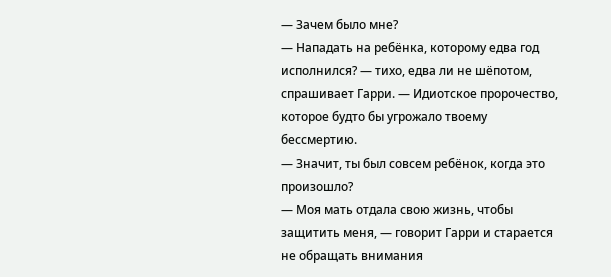— Зачем было мне?
— Нападать на ребёнка, которому едва год исполнился? — тихо, едва ли не шёпотом, спрашивает Гарри. — Идиотское пророчество, которое будто бы угрожало твоему бессмертию.
— Значит, ты был совсем ребёнок, когда это произошло?
— Моя мать отдала свою жизнь, чтобы защитить меня, — говорит Гарри и старается не обращать внимания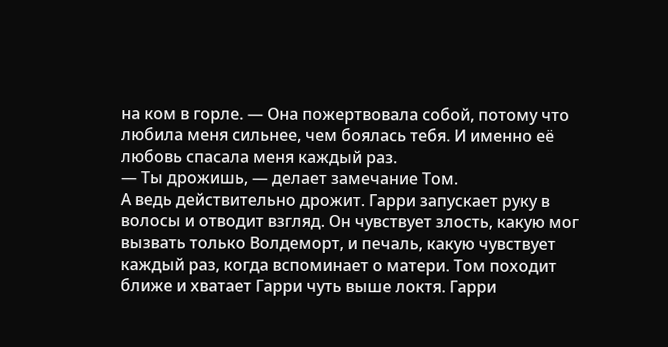на ком в горле. — Она пожертвовала собой, потому что любила меня сильнее, чем боялась тебя. И именно её любовь спасала меня каждый раз.
— Ты дрожишь, — делает замечание Том.
А ведь действительно дрожит. Гарри запускает руку в волосы и отводит взгляд. Он чувствует злость, какую мог вызвать только Волдеморт, и печаль, какую чувствует каждый раз, когда вспоминает о матери. Том походит ближе и хватает Гарри чуть выше локтя. Гарри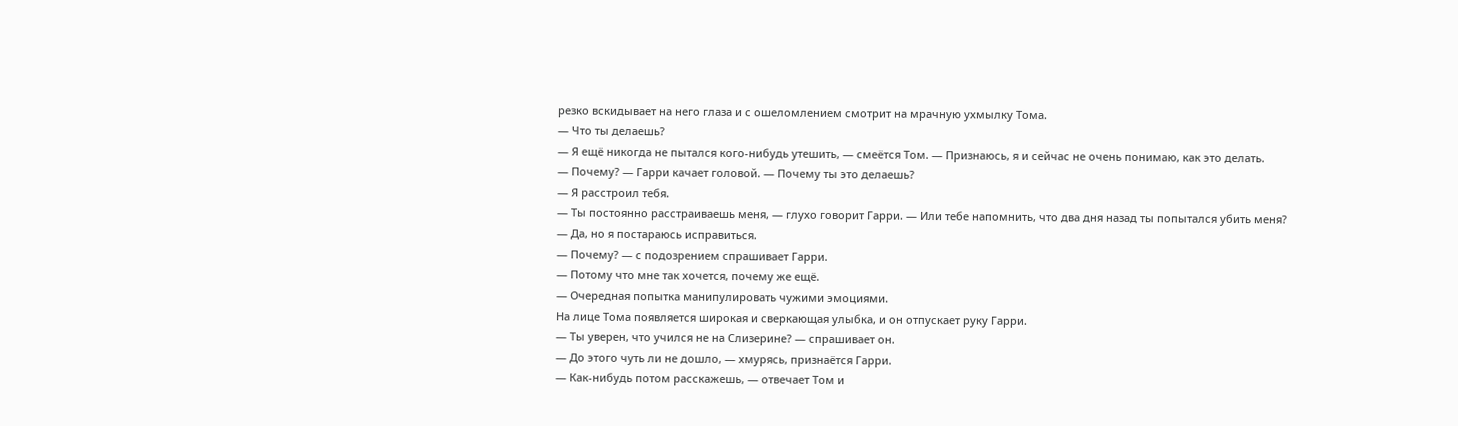резко вскидывает на него глаза и с ошеломлением смотрит на мрачную ухмылку Тома.
— Что ты делаешь?
— Я ещё никогда не пытался кого-нибудь утешить, — смеётся Том. — Признаюсь, я и сейчас не очень понимаю, как это делать.
— Почему? — Гарри качает головой. — Почему ты это делаешь?
— Я расстроил тебя.
— Ты постоянно расстраиваешь меня, — глухо говорит Гарри. — Или тебе напомнить, что два дня назад ты попытался убить меня?
— Да, но я постараюсь исправиться.
— Почему? — с подозрением спрашивает Гарри.
— Потому что мне так хочется, почему же ещё.
— Очередная попытка манипулировать чужими эмоциями.
На лице Тома появляется широкая и сверкающая улыбка, и он отпускает руку Гарри.
— Ты уверен, что учился не на Слизерине? — спрашивает он.
— До этого чуть ли не дошло, — хмурясь, признаётся Гарри.
— Как-нибудь потом расскажешь, — отвечает Том и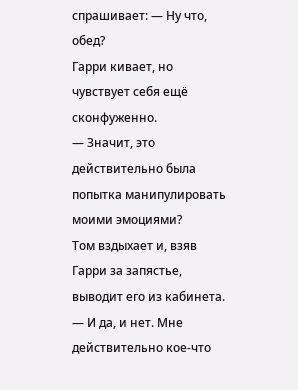спрашивает: — Ну что, обед?
Гарри кивает, но чувствует себя ещё сконфуженно.
— Значит, это действительно была попытка манипулировать моими эмоциями?
Том вздыхает и, взяв Гарри за запястье, выводит его из кабинета.
— И да, и нет. Мне действительно кое-что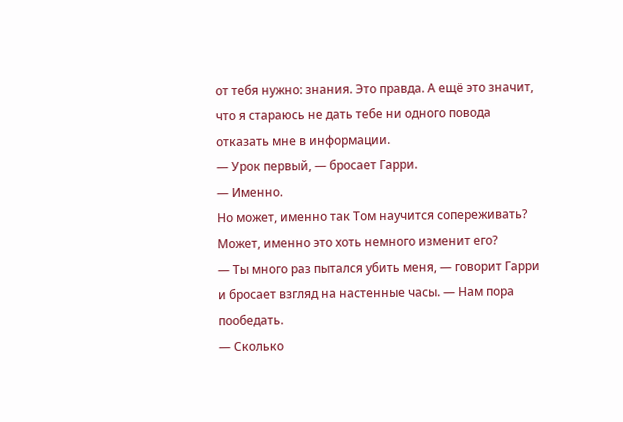от тебя нужно: знания. Это правда. А ещё это значит, что я стараюсь не дать тебе ни одного повода отказать мне в информации.
— Урок первый, — бросает Гарри.
— Именно.
Но может, именно так Том научится сопереживать? Может, именно это хоть немного изменит его?
— Ты много раз пытался убить меня, — говорит Гарри и бросает взгляд на настенные часы. — Нам пора пообедать.
— Сколько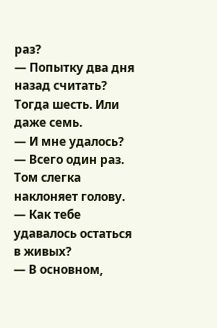раз?
— Попытку два дня назад считать? Тогда шесть. Или даже семь.
— И мне удалось?
— Всего один раз.
Том слегка наклоняет голову.
— Как тебе удавалось остаться в живых?
— В основном,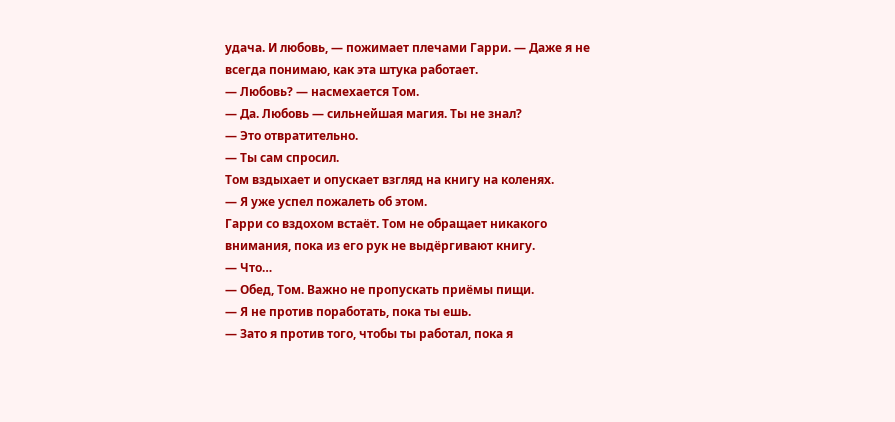удача. И любовь, — пожимает плечами Гарри. — Даже я не всегда понимаю, как эта штука работает.
— Любовь? — насмехается Том.
— Да. Любовь — сильнейшая магия. Ты не знал?
— Это отвратительно.
— Ты сам спросил.
Том вздыхает и опускает взгляд на книгу на коленях.
— Я уже успел пожалеть об этом.
Гарри со вздохом встаёт. Том не обращает никакого внимания, пока из его рук не выдёргивают книгу.
— Что…
— Обед, Том. Важно не пропускать приёмы пищи.
— Я не против поработать, пока ты ешь.
— Зато я против того, чтобы ты работал, пока я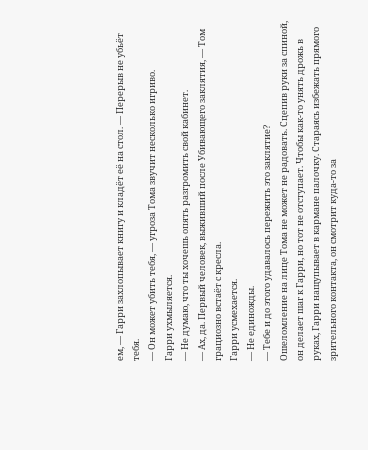ем, — Гарри захлопывает книгу и кладёт её на стол. — Перерыв не убьёт тебя.
— Он может убить тебя, — угроза Тома звучит несколько игриво.
Гарри ухмыляется.
— Не думаю, что ты хочешь опять разгромить свой кабинет.
— Ах, да. Первый человек, выживший после Убивающего заклятия, — Том грациозно встаёт с кресла.
Гарри усмехается.
— Не единожды.
— Тебе и до этого удавалось пережить это заклятие?
Ошеломление на лице Тома не может не радовать. Сцепив руки за спиной, он делает шаг к Гарри, но тот не отступает. Чтобы как-то унять дрожь в руках, Гарри нащупывает в кармане палочку. Стараясь избежать прямого зрительного контакта, он смотрит куда-то за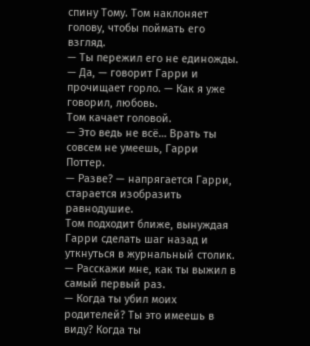спину Тому. Том наклоняет голову, чтобы поймать его взгляд.
— Ты пережил его не единожды.
— Да, — говорит Гарри и прочищает горло. — Как я уже говорил, любовь.
Том качает головой.
— Это ведь не всё… Врать ты совсем не умеешь, Гарри Поттер.
— Разве? — напрягается Гарри, старается изобразить равнодушие.
Том подходит ближе, вынуждая Гарри сделать шаг назад и уткнуться в журнальный столик.
— Расскажи мне, как ты выжил в самый первый раз.
— Когда ты убил моих родителей? Ты это имеешь в виду? Когда ты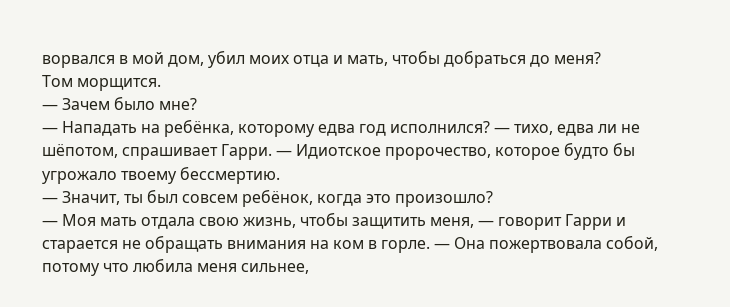ворвался в мой дом, убил моих отца и мать, чтобы добраться до меня?
Том морщится.
— Зачем было мне?
— Нападать на ребёнка, которому едва год исполнился? — тихо, едва ли не шёпотом, спрашивает Гарри. — Идиотское пророчество, которое будто бы угрожало твоему бессмертию.
— Значит, ты был совсем ребёнок, когда это произошло?
— Моя мать отдала свою жизнь, чтобы защитить меня, — говорит Гарри и старается не обращать внимания на ком в горле. — Она пожертвовала собой, потому что любила меня сильнее,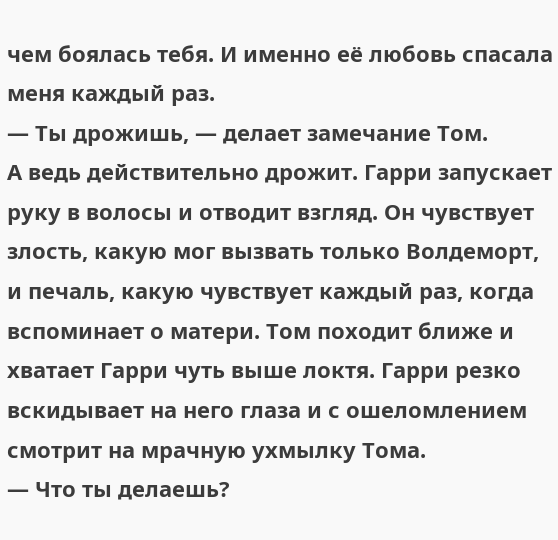чем боялась тебя. И именно её любовь спасала меня каждый раз.
— Ты дрожишь, — делает замечание Том.
А ведь действительно дрожит. Гарри запускает руку в волосы и отводит взгляд. Он чувствует злость, какую мог вызвать только Волдеморт, и печаль, какую чувствует каждый раз, когда вспоминает о матери. Том походит ближе и хватает Гарри чуть выше локтя. Гарри резко вскидывает на него глаза и с ошеломлением смотрит на мрачную ухмылку Тома.
— Что ты делаешь?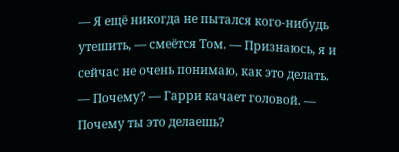— Я ещё никогда не пытался кого-нибудь утешить, — смеётся Том. — Признаюсь, я и сейчас не очень понимаю, как это делать.
— Почему? — Гарри качает головой. — Почему ты это делаешь?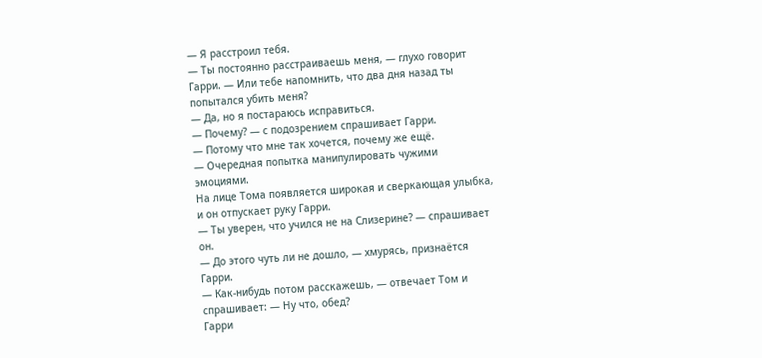— Я расстроил тебя.
— Ты постоянно расстраиваешь меня, — глухо говорит Гарри. — Или тебе напомнить, что два дня назад ты попытался убить меня?
— Да, но я постараюсь исправиться.
— Почему? — с подозрением спрашивает Гарри.
— Потому что мне так хочется, почему же ещё.
— Очередная попытка манипулировать чужими эмоциями.
На лице Тома появляется широкая и сверкающая улыбка, и он отпускает руку Гарри.
— Ты уверен, что учился не на Слизерине? — спрашивает он.
— До этого чуть ли не дошло, — хмурясь, признаётся Гарри.
— Как-нибудь потом расскажешь, — отвечает Том и спрашивает: — Ну что, обед?
Гарри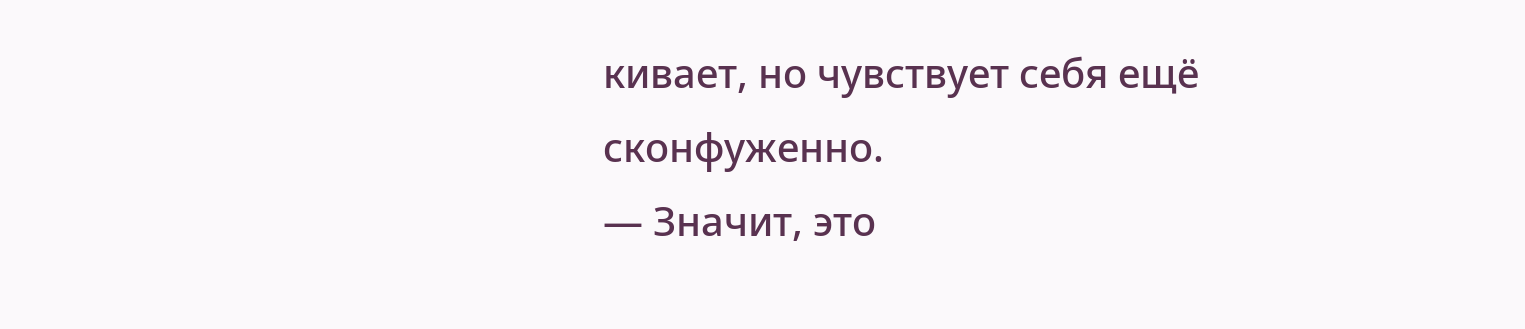кивает, но чувствует себя ещё сконфуженно.
— Значит, это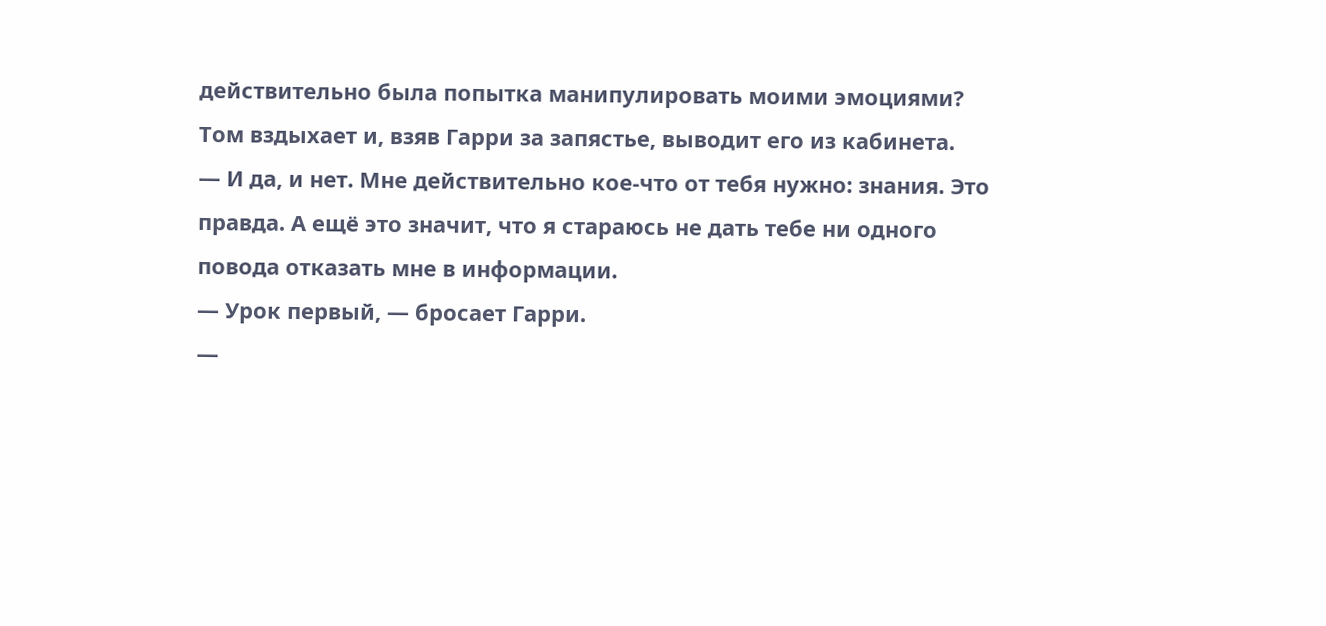действительно была попытка манипулировать моими эмоциями?
Том вздыхает и, взяв Гарри за запястье, выводит его из кабинета.
— И да, и нет. Мне действительно кое-что от тебя нужно: знания. Это правда. А ещё это значит, что я стараюсь не дать тебе ни одного повода отказать мне в информации.
— Урок первый, — бросает Гарри.
—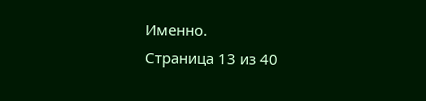Именно.
Страница 13 из 40